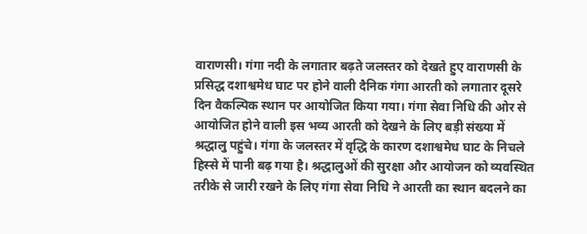वाराणसी। गंगा नदी के लगातार बढ़ते जलस्तर को देखते हुए वाराणसी के प्रसिद्ध दशाश्वमेध घाट पर होने वाली दैनिक गंगा आरती को लगातार दूसरे दिन वैकल्पिक स्थान पर आयोजित किया गया। गंगा सेवा निधि की ओर से आयोजित होने वाली इस भव्य आरती को देखने के लिए बड़ी संख्या में श्रद्धालु पहुंचे। गंगा के जलस्तर में वृद्धि के कारण दशाश्वमेध घाट के निचले हिस्से में पानी बढ़ गया है। श्रद्धालुओं की सुरक्षा और आयोजन को व्यवस्थित तरीके से जारी रखने के लिए गंगा सेवा निधि ने आरती का स्थान बदलने का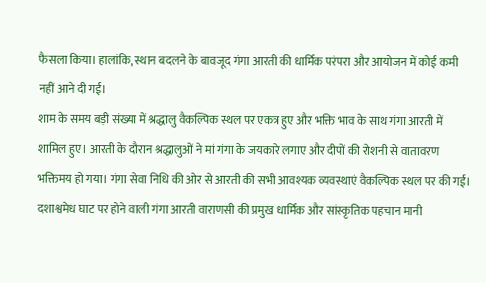फैसला किया। हालांकि, स्थान बदलने के बावजूद गंगा आरती की धार्मिक परंपरा और आयोजन में कोई कमी नहीं आने दी गई।
शाम के समय बड़ी संख्या में श्रद्धालु वैकल्पिक स्थल पर एकत्र हुए और भक्ति भाव के साथ गंगा आरती में शामिल हुए। आरती के दौरान श्रद्धालुओं ने मां गंगा के जयकारे लगाए और दीपों की रोशनी से वातावरण भक्तिमय हो गया। गंगा सेवा निधि की ओर से आरती की सभी आवश्यक व्यवस्थाएं वैकल्पिक स्थल पर की गईं। दशाश्वमेध घाट पर होने वाली गंगा आरती वाराणसी की प्रमुख धार्मिक और सांस्कृतिक पहचान मानी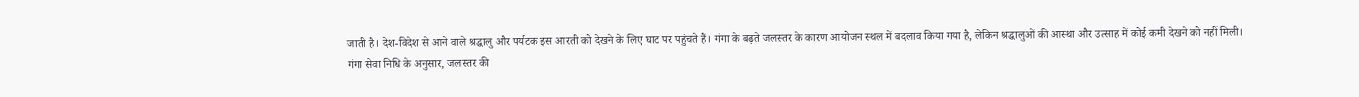जाती है। देश-विदेश से आने वाले श्रद्धालु और पर्यटक इस आरती को देखने के लिए घाट पर पहुंचते हैं। गंगा के बढ़ते जलस्तर के कारण आयोजन स्थल में बदलाव किया गया है, लेकिन श्रद्धालुओं की आस्था और उत्साह में कोई कमी देखने को नहीं मिली।
गंगा सेवा निधि के अनुसार, जलस्तर की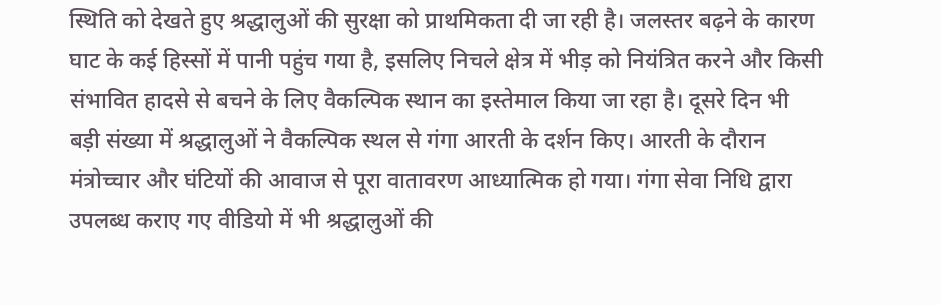स्थिति को देखते हुए श्रद्धालुओं की सुरक्षा को प्राथमिकता दी जा रही है। जलस्तर बढ़ने के कारण घाट के कई हिस्सों में पानी पहुंच गया है, इसलिए निचले क्षेत्र में भीड़ को नियंत्रित करने और किसी संभावित हादसे से बचने के लिए वैकल्पिक स्थान का इस्तेमाल किया जा रहा है। दूसरे दिन भी बड़ी संख्या में श्रद्धालुओं ने वैकल्पिक स्थल से गंगा आरती के दर्शन किए। आरती के दौरान मंत्रोच्चार और घंटियों की आवाज से पूरा वातावरण आध्यात्मिक हो गया। गंगा सेवा निधि द्वारा उपलब्ध कराए गए वीडियो में भी श्रद्धालुओं की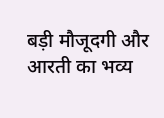बड़ी मौजूदगी और आरती का भव्य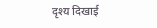दृश्य दिखाई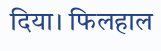दिया। फिलहाल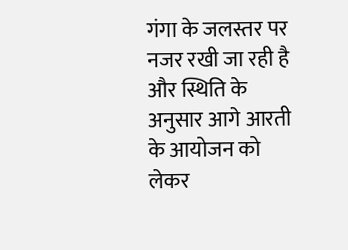गंगा के जलस्तर पर नजर रखी जा रही है और स्थिति के अनुसार आगे आरती के आयोजन को लेकर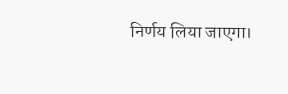निर्णय लिया जाएगा।